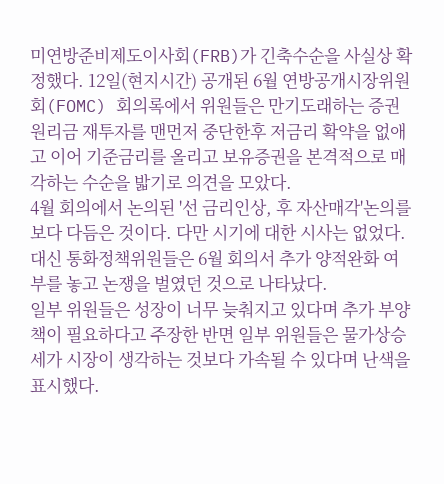미연방준비제도이사회(FRB)가 긴축수순을 사실상 확정했다. 12일(현지시간) 공개된 6월 연방공개시장위원회(FOMC) 회의록에서 위원들은 만기도래하는 증권원리금 재투자를 맨먼저 중단한후 저금리 확약을 없애고 이어 기준금리를 올리고 보유증권을 본격적으로 매각하는 수순을 밟기로 의견을 모았다.
4월 회의에서 논의된 '선 금리인상, 후 자산매각'논의를 보다 다듬은 것이다. 다만 시기에 대한 시사는 없었다.
대신 통화정책위원들은 6월 회의서 추가 양적완화 여부를 놓고 논쟁을 벌였던 것으로 나타났다.
일부 위원들은 성장이 너무 늦춰지고 있다며 추가 부양책이 필요하다고 주장한 반면 일부 위원들은 물가상승세가 시장이 생각하는 것보다 가속될 수 있다며 난색을 표시했다.